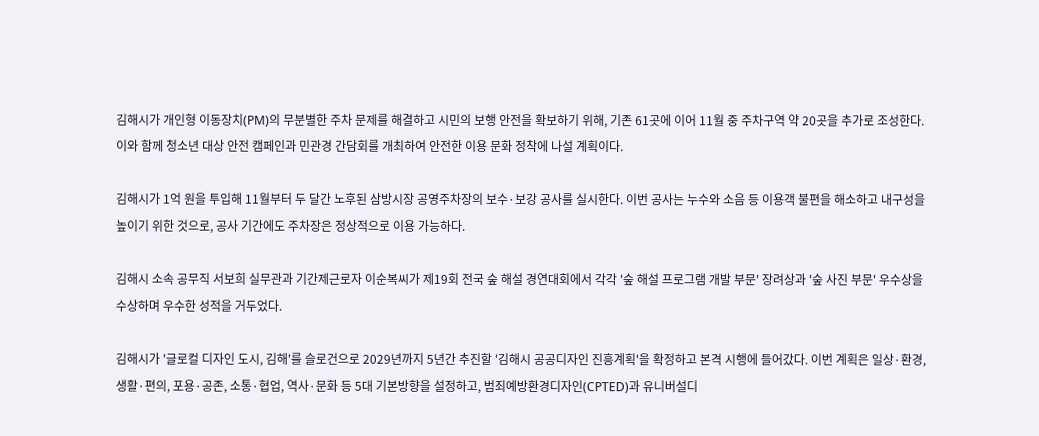김해시가 개인형 이동장치(PM)의 무분별한 주차 문제를 해결하고 시민의 보행 안전을 확보하기 위해, 기존 61곳에 이어 11월 중 주차구역 약 20곳을 추가로 조성한다. 이와 함께 청소년 대상 안전 캠페인과 민관경 간담회를 개최하여 안전한 이용 문화 정착에 나설 계획이다.

김해시가 1억 원을 투입해 11월부터 두 달간 노후된 삼방시장 공영주차장의 보수·보강 공사를 실시한다. 이번 공사는 누수와 소음 등 이용객 불편을 해소하고 내구성을 높이기 위한 것으로, 공사 기간에도 주차장은 정상적으로 이용 가능하다.

김해시 소속 공무직 서보희 실무관과 기간제근로자 이순복씨가 제19회 전국 숲 해설 경연대회에서 각각 '숲 해설 프로그램 개발 부문' 장려상과 '숲 사진 부문' 우수상을 수상하며 우수한 성적을 거두었다.

김해시가 '글로컬 디자인 도시, 김해'를 슬로건으로 2029년까지 5년간 추진할 '김해시 공공디자인 진흥계획'을 확정하고 본격 시행에 들어갔다. 이번 계획은 일상·환경, 생활·편의, 포용·공존, 소통·협업, 역사·문화 등 5대 기본방향을 설정하고, 범죄예방환경디자인(CPTED)과 유니버설디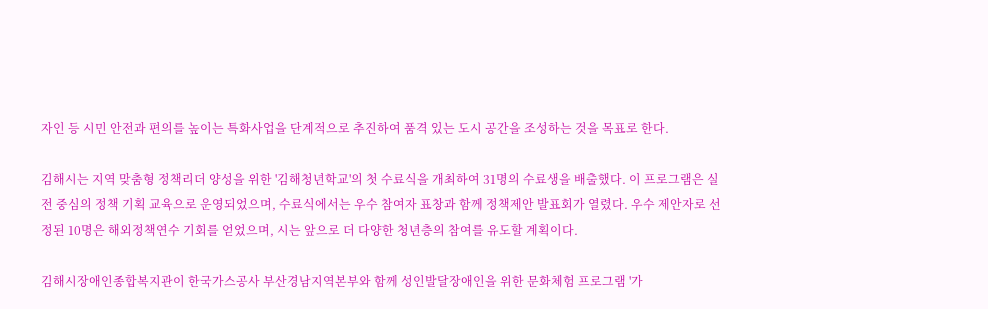자인 등 시민 안전과 편의를 높이는 특화사업을 단계적으로 추진하여 품격 있는 도시 공간을 조성하는 것을 목표로 한다.

김해시는 지역 맞춤형 정책리더 양성을 위한 '김해청년학교'의 첫 수료식을 개최하여 31명의 수료생을 배출했다. 이 프로그램은 실전 중심의 정책 기획 교육으로 운영되었으며, 수료식에서는 우수 참여자 표창과 함께 정책제안 발표회가 열렸다. 우수 제안자로 선정된 10명은 해외정책연수 기회를 얻었으며, 시는 앞으로 더 다양한 청년층의 참여를 유도할 계획이다.

김해시장애인종합복지관이 한국가스공사 부산경남지역본부와 함께 성인발달장애인을 위한 문화체험 프로그램 '가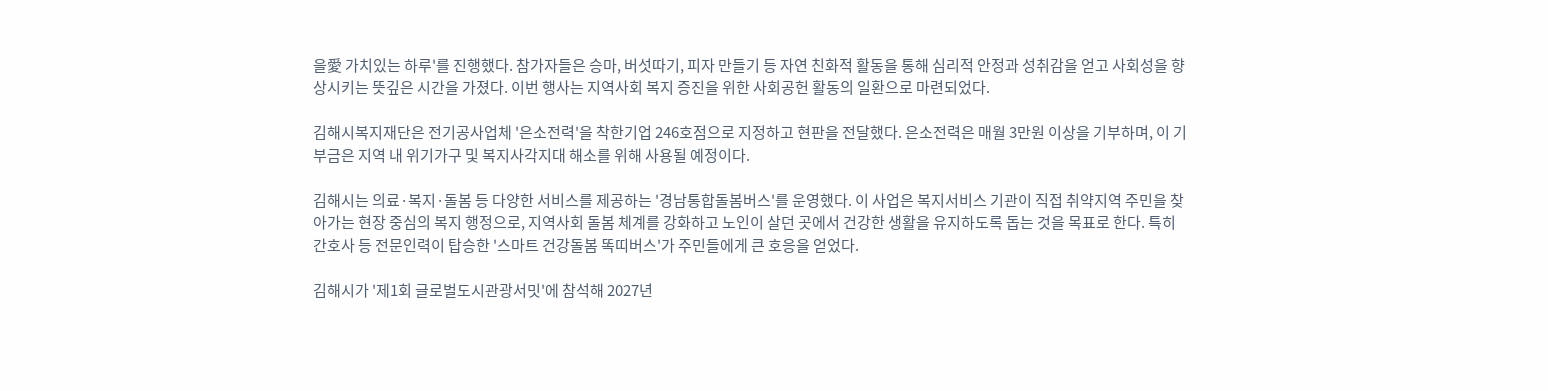을愛 가치있는 하루'를 진행했다. 참가자들은 승마, 버섯따기, 피자 만들기 등 자연 친화적 활동을 통해 심리적 안정과 성취감을 얻고 사회성을 향상시키는 뜻깊은 시간을 가졌다. 이번 행사는 지역사회 복지 증진을 위한 사회공헌 활동의 일환으로 마련되었다.

김해시복지재단은 전기공사업체 '은소전력'을 착한기업 246호점으로 지정하고 현판을 전달했다. 은소전력은 매월 3만원 이상을 기부하며, 이 기부금은 지역 내 위기가구 및 복지사각지대 해소를 위해 사용될 예정이다.

김해시는 의료·복지·돌봄 등 다양한 서비스를 제공하는 '경남통합돌봄버스'를 운영했다. 이 사업은 복지서비스 기관이 직접 취약지역 주민을 찾아가는 현장 중심의 복지 행정으로, 지역사회 돌봄 체계를 강화하고 노인이 살던 곳에서 건강한 생활을 유지하도록 돕는 것을 목표로 한다. 특히 간호사 등 전문인력이 탑승한 '스마트 건강돌봄 똑띠버스'가 주민들에게 큰 호응을 얻었다.

김해시가 '제1회 글로벌도시관광서밋'에 참석해 2027년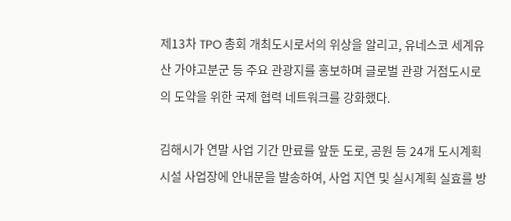제13차 TPO 총회 개최도시로서의 위상을 알리고, 유네스코 세계유산 가야고분군 등 주요 관광지를 홍보하며 글로벌 관광 거점도시로의 도약을 위한 국제 협력 네트워크를 강화했다.

김해시가 연말 사업 기간 만료를 앞둔 도로, 공원 등 24개 도시계획시설 사업장에 안내문을 발송하여, 사업 지연 및 실시계획 실효를 방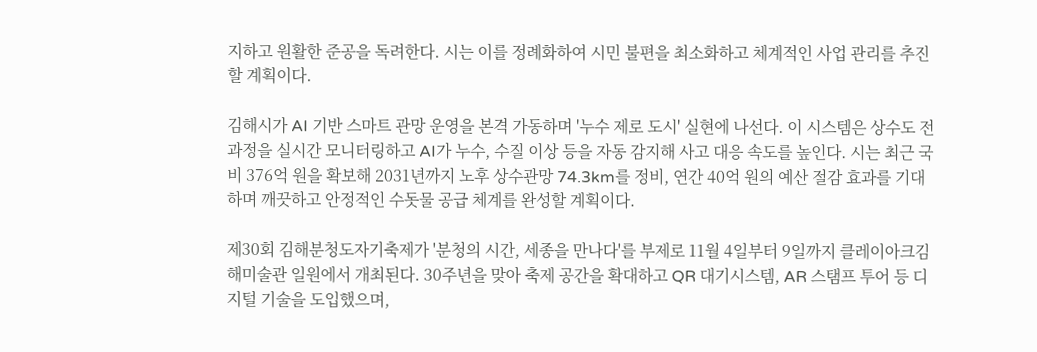지하고 원활한 준공을 독려한다. 시는 이를 정례화하여 시민 불편을 최소화하고 체계적인 사업 관리를 추진할 계획이다.

김해시가 AI 기반 스마트 관망 운영을 본격 가동하며 '누수 제로 도시' 실현에 나선다. 이 시스템은 상수도 전 과정을 실시간 모니터링하고 AI가 누수, 수질 이상 등을 자동 감지해 사고 대응 속도를 높인다. 시는 최근 국비 376억 원을 확보해 2031년까지 노후 상수관망 74.3km를 정비, 연간 40억 원의 예산 절감 효과를 기대하며 깨끗하고 안정적인 수돗물 공급 체계를 완성할 계획이다.

제30회 김해분청도자기축제가 '분청의 시간, 세종을 만나다'를 부제로 11월 4일부터 9일까지 클레이아크김해미술관 일원에서 개최된다. 30주년을 맞아 축제 공간을 확대하고 QR 대기시스템, AR 스탬프 투어 등 디지털 기술을 도입했으며,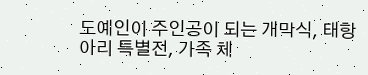도예인이 주인공이 되는 개막식, 태항아리 특별전, 가족 체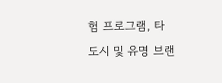험 프로그램, 타 도시 및 유명 브랜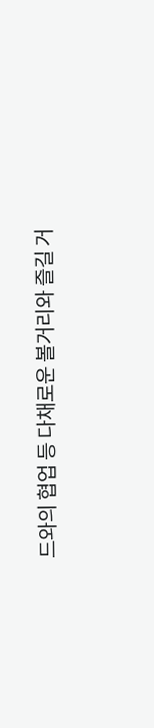드와의 협업 등 다채로운 볼거리와 즐길 거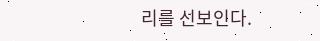리를 선보인다.